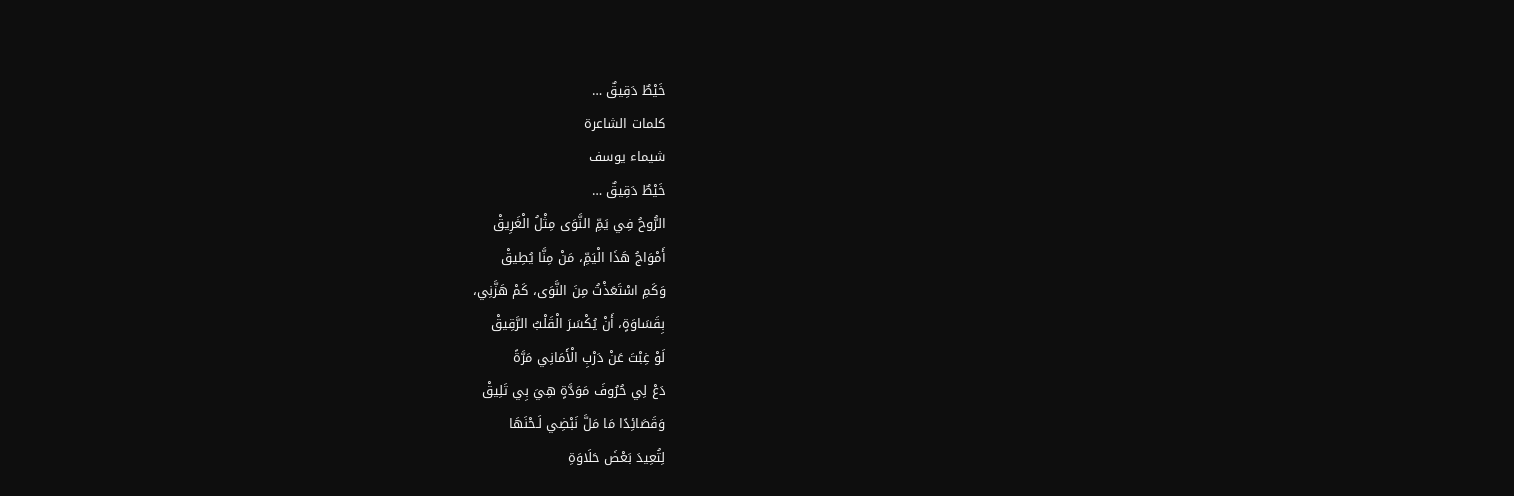خَيْطٌ دَقِيقٌ …
كلمات الشاعرة
شيماء يوسف
خَيْطٌ دَقِيقٌ …
الرُّوحُ فِي يَمِّ النَّوَى مِثْلُ الْغَرِيقْ
أَمْوَاجُ هَذَا الْيَمِّ، مَنْ مِنَّا يُطِيقْ
وَكَمِ اسْتَعَذْتُ مِنَ النَّوَى، كَمْ هَزَّنِي،
بِقَسَاوَةٍ، أَنْ يُكْسَرَ الْقَلْبُ الرَّقِيقْ
لَوْ غِبْتَ عَنْ دَرْبِ الْأَمَانِي مَرَّةً
دَعْ لِي حُرُوفَ مَوَدَّةٍ هِيَ بِي تَلِيقْ
وَقَصَائِدًا مَا مَلَّ نَبْضِي لَـحْنَهَا
لِتُعِيدَ بَعْضَ حَلَاوَةِ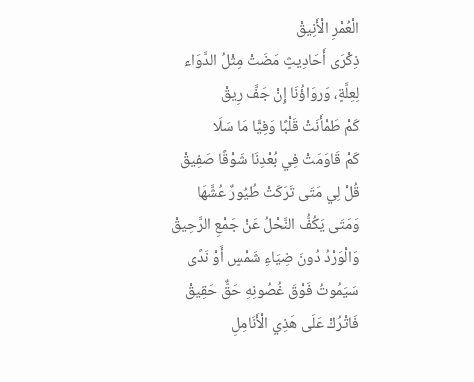الْعُمْرِ الْأَنِيقْ
ذِكْرَى أَحَادِيثٍ مَضَتْ مِثْلُ الدَّوَاء
لِعِلَّةٍ، وَروَاؤُنَا إِنْ جَفَّ رِيقْ
كَمْ طَمْأَنَتْ قَلْبًا وَفِيًّا مَا سَلَا
كَمْ قَاوَمَتْ فِي بُعْدِنَا شَوْقًا صَفِيقْ
قُلْ لِي مَتَى تَرَكَتْ طُيُورٌ عُشَّهَا
وَمَتَى يَكُفُّ النَّحْلُ عَنْ جَمْعِ الرَّحِيقْ
وَالْوَرْدُ دُونَ ضِيَاءِ شَمْسٍ أَوْ نَدًى
سَيَمُوتُ فَوْقَ غُصُونِهِ حَقٌّ حَقِيقْ
فَاتْرُكْ عَلَى هَذِي الْأَنَامِلِ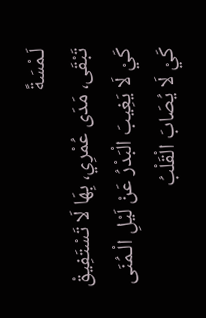لَـمْسَةً
تَبْقَى، مَدَى عُمْرِي، بِهَا لَا تَسْتَفِيقْ
كَيْ لَا يَغِيبَ الْبَدْرُ عَنْ لَيْلِ الْـمُنَى
كَيْ لَا يُصَابَ الْقَلْبُ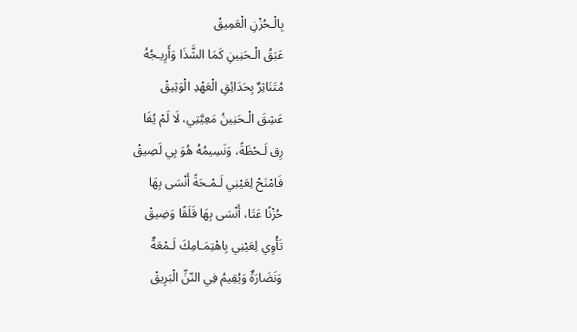بِالْـحُزْنِ الْعَمِيقْ
عَبَقُ الْـحَنِينِ كَمَا الشَّذَا وَأَرِيـجُهُ
مُتَنَاثِرٌ بِحَدَائِقِ الْعَهْدِ الْوَثِيقْ
عَشِقَ الْـحَنِينُ مَعِيَّتِي، لَا لَمْ يُفَا
رِق لَـحْظَةً، وَنَسِيمُهُ هُوَ بِي لَصِيقْ
فَامْنَحْ لِعَيْنِي لَـمْـحَةً أَنْسَى بِهَا
حُزْنًا عَتَا، أَنْسَى بِهَا قَلَقًا وَضِيقْ
تَأْوِي لِعَيْنِي بِاهْتِمَـامِكَ لَـمْعَةٌ
وَنَضَارَةٌ وَيُقِيمُ فِي النّنِّ الْبَرِيقْ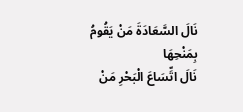نَالَ السَّعَادَةَ مَنْ يَقُومُ بِمَنْحِهَا
نَالَ اتِّسَاعَ الْبَحْرِ مَنْ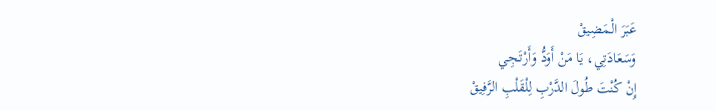عَبَرَ الْـمَضِيقْ
وَسَعَادَتِي، يَا مَنْ أَوَدُّ وَأَرْتَـجِي
إِنْ كُنْتَ طُولَ الدَّرْبِ لِلْقَلْبِ الرَّفِيقْ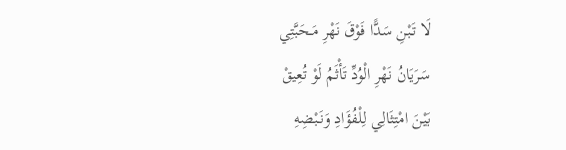لَا تَبْنِ سَدًّا فَوْقَ نَهْرِ مَـحَبَّتِي
سَرَيَانُ نَهْرِ الْوُدِّ تَأْثَمُ لَوْ تُعِيقْ
بَيْنَ امْتِثَالِي لِلْفُؤَادِ وَنَبْضِهِ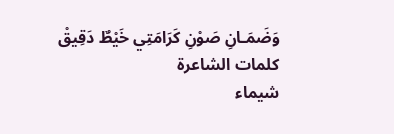وَضَمَـانِ صَوْنِ كَرَامَتِي خَيْطٌ دَقِيقْ
كلمات الشاعرة
شيماء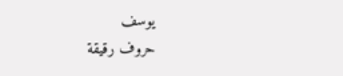يوسف
حروف رقيقة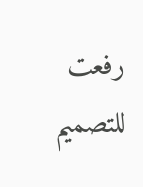رفعت للتصميم